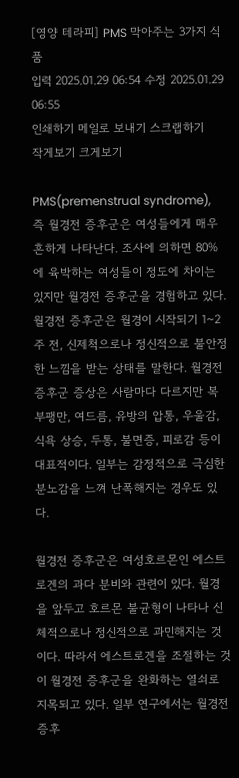[영양 테라피] PMS 막아주는 3가지 식품
입력 2025.01.29 06:54 수정 2025.01.29 06:55
인쇄하기 메일로 보내기 스크랩하기
작게보기 크게보기

PMS(premenstrual syndrome), 즉 월경전 증후군은 여성들에게 매우 흔하게 나타난다. 조사에 의하면 80%에 육박하는 여성들이 정도에 차이는 있지만 월경전 증후군을 경험하고 있다. 월경전 증후군은 월경이 시작되기 1~2주 전, 신제척으로나 정신적으로 불안정한 느낌을 받는 상태를 말한다. 월경전 증후군 증상은 사람마다 다르지만 복부팽만, 여드름, 유방의 압통, 우울감, 식욕 상승, 두통, 불면증, 피로감 등이 대표적이다. 일부는 감정적으로 극심한 분노감을 느껴 난폭해지는 경우도 있다.

월경전 증후군은 여성호르몬인 에스트로겐의 과다 분비와 관련이 있다. 월경을 앞두고 호르몬 불균형이 나타나 신체적으로나 정신적으로 과민해지는 것이다. 따라서 에스트로겐을 조절하는 것이 월경전 증후군을 완화하는 열쇠로 지목되고 있다. 일부 연구에서는 월경전 증후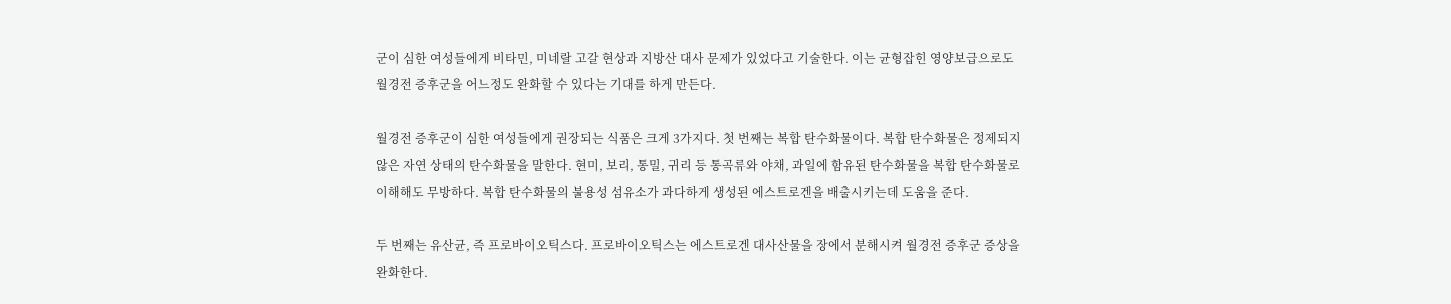군이 심한 여성들에게 비타민, 미네랄 고갈 현상과 지방산 대사 문제가 있었다고 기술한다. 이는 균형잡힌 영양보급으로도 월경전 증후군을 어느정도 완화할 수 있다는 기대를 하게 만든다.

월경전 증후군이 심한 여성들에게 권장되는 식품은 크게 3가지다. 첫 번째는 복합 탄수화물이다. 복합 탄수화물은 정제되지 않은 자연 상태의 탄수화물을 말한다. 현미, 보리, 통밀, 귀리 등 통곡류와 야채, 과일에 함유된 탄수화물을 복합 탄수화물로 이해해도 무방하다. 복합 탄수화물의 불용성 섬유소가 과다하게 생성된 에스트로겐을 배출시키는데 도움을 준다.

두 번째는 유산균, 즉 프로바이오틱스다. 프로바이오틱스는 에스트로겐 대사산물을 장에서 분해시켜 월경전 증후군 증상을 완화한다.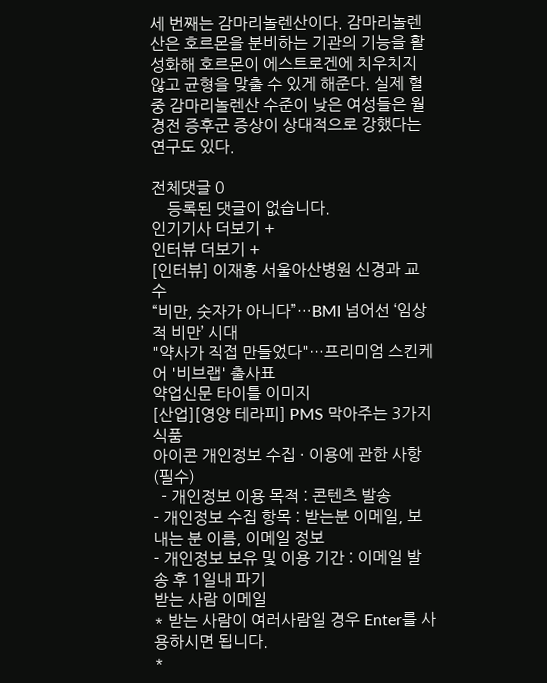세 번째는 감마리놀렌산이다. 감마리놀렌산은 호르몬을 분비하는 기관의 기능을 활성화해 호르몬이 에스트로겐에 치우치지 않고 균형을 맞출 수 있게 해준다. 실제 혈중 감마리놀렌산 수준이 낮은 여성들은 월경전 증후군 증상이 상대적으로 강했다는 연구도 있다.

전체댓글 0
    등록된 댓글이 없습니다.
인기기사 더보기 +
인터뷰 더보기 +
[인터뷰] 이재홍 서울아산병원 신경과 교수
“비만, 숫자가 아니다”…BMI 넘어선 ‘임상적 비만’ 시대
"약사가 직접 만들었다"…프리미엄 스킨케어 '비브랩' 출사표
약업신문 타이틀 이미지
[산업][영양 테라피] PMS 막아주는 3가지 식품
아이콘 개인정보 수집 · 이용에 관한 사항 (필수)
  - 개인정보 이용 목적 : 콘텐츠 발송
- 개인정보 수집 항목 : 받는분 이메일, 보내는 분 이름, 이메일 정보
- 개인정보 보유 및 이용 기간 : 이메일 발송 후 1일내 파기
받는 사람 이메일
* 받는 사람이 여러사람일 경우 Enter를 사용하시면 됩니다.
*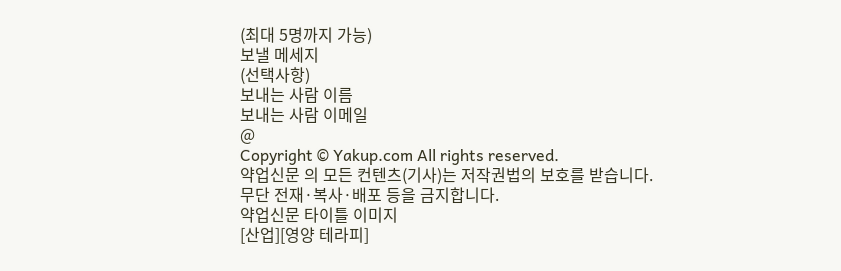(최대 5명까지 가능)
보낼 메세지
(선택사항)
보내는 사람 이름
보내는 사람 이메일
@
Copyright © Yakup.com All rights reserved.
약업신문 의 모든 컨텐츠(기사)는 저작권법의 보호를 받습니다.
무단 전재·복사·배포 등을 금지합니다.
약업신문 타이틀 이미지
[산업][영양 테라피]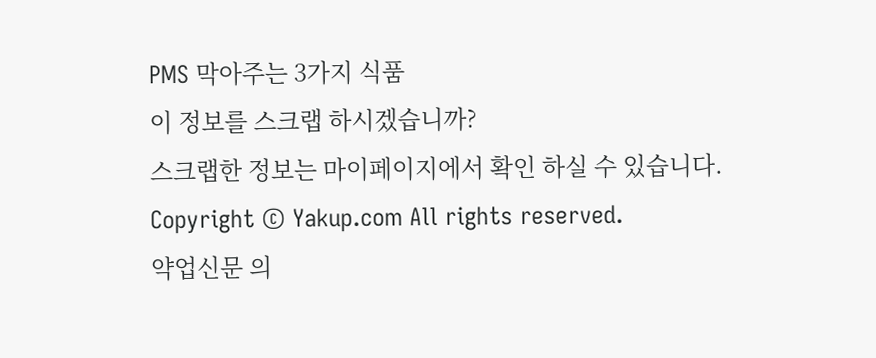PMS 막아주는 3가지 식품
이 정보를 스크랩 하시겠습니까?
스크랩한 정보는 마이페이지에서 확인 하실 수 있습니다.
Copyright © Yakup.com All rights reserved.
약업신문 의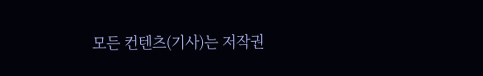모든 컨텐츠(기사)는 저작권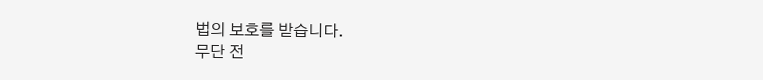법의 보호를 받습니다.
무단 전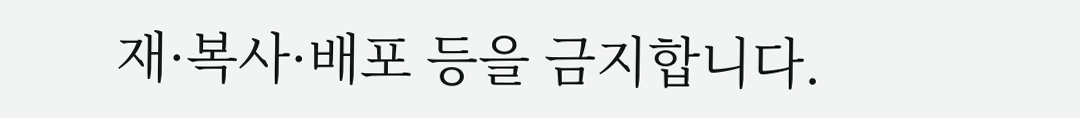재·복사·배포 등을 금지합니다.